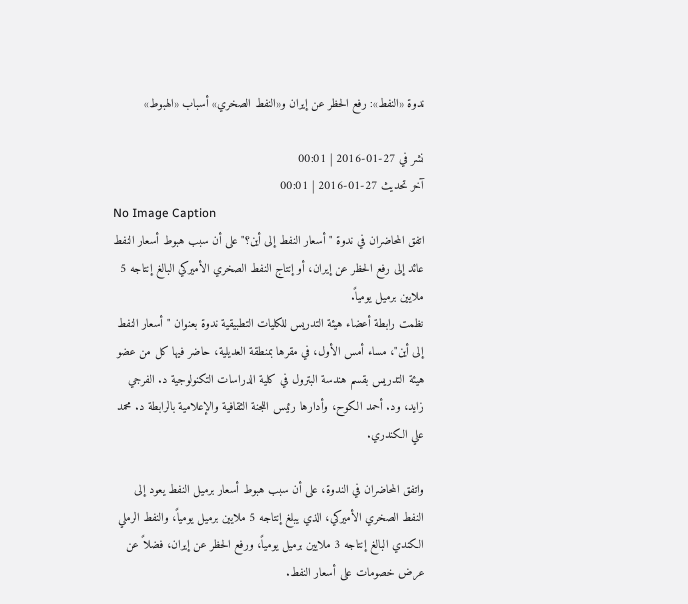ندوة «النفط»: رفع الحظر عن إيران و«النفط الصخري» أسباب «الهبوط»

نشر في 27-01-2016 | 00:01
آخر تحديث 27-01-2016 | 00:01
No Image Caption
اتفق المحاضران في ندوة "أسعار النفط إلى أين؟" على أن سبب هبوط أسعار النفط عائد إلى رفع الحظر عن إيران، أو إنتاج النفط الصخري الأميركي البالغ إنتاجه 5 ملايين برميل يومياً.
نظمت رابطة أعضاء هيئة التدريس للكليات التطبيقية ندوة بعنوان "أسعار النفط إلى أين"، مساء أمس الأول، في مقرها بمنطقة العديلية، حاضر فيها كل من عضو هيئة التدريس بقسم هندسة البترول في كلية الدراسات التكنولوجية د. الفرجي زايد، ود. أحمد الكوح، وأدارها رئيس اللجنة الثقافية والإعلامية بالرابطة د. محمد علي الكندري.

واتفق المحاضران في الندوة، على أن سبب هبوط أسعار برميل النفط يعود إلى النفط الصخري الأميركي، الذي يبلغ إنتاجه 5 ملايين برميل يومياً، والنفط الرملي الكندي البالغ إنتاجه 3 ملايين برميل يومياً، ورفع الحظر عن إيران، فضلاً عن عرض خصومات على أسعار النفط.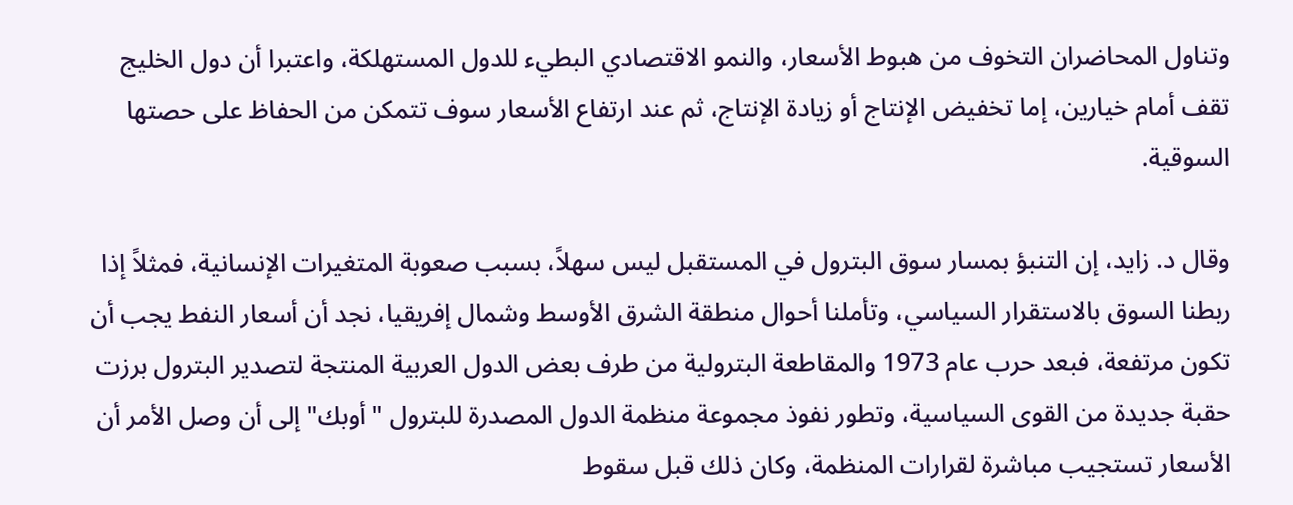وتناول المحاضران التخوف من هبوط الأسعار، والنمو الاقتصادي البطيء للدول المستهلكة، واعتبرا أن دول الخليج تقف أمام خيارين، إما تخفيض الإنتاج أو زيادة الإنتاج، ثم عند ارتفاع الأسعار سوف تتمكن من الحفاظ على حصتها السوقية.

وقال د. زايد، إن التنبؤ بمسار سوق البترول في المستقبل ليس سهلاً، بسبب صعوبة المتغيرات الإنسانية، فمثلاً إذا ربطنا السوق بالاستقرار السياسي، وتأملنا أحوال منطقة الشرق الأوسط وشمال إفريقيا، نجد أن أسعار النفط يجب أن تكون مرتفعة، فبعد حرب عام 1973 والمقاطعة البترولية من طرف بعض الدول العربية المنتجة لتصدير البترول برزت حقبة جديدة من القوى السياسية، وتطور نفوذ مجموعة منظمة الدول المصدرة للبترول "أوبك" إلى أن وصل الأمر أن الأسعار تستجيب مباشرة لقرارات المنظمة، وكان ذلك قبل سقوط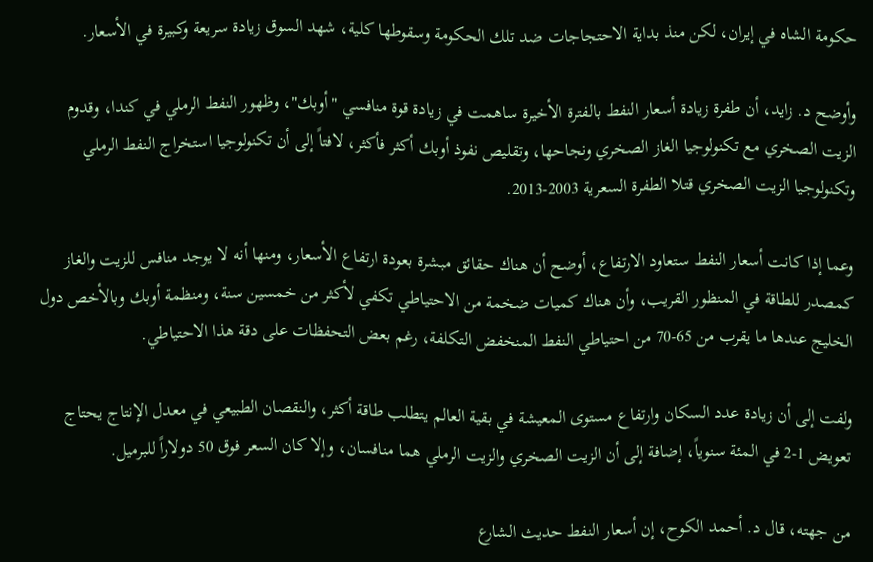حكومة الشاه في إيران، لكن منذ بداية الاحتجاجات ضد تلك الحكومة وسقوطها كلية، شهد السوق زيادة سريعة وكبيرة في الأسعار.

وأوضح د. زايد، أن طفرة زيادة أسعار النفط بالفترة الأخيرة ساهمت في زيادة قوة منافسي "أوبك"، وظهور النفط الرملي في كندا، وقدوم الزيت الصخري مع تكنولوجيا الغاز الصخري ونجاحها، وتقليص نفوذ أوبك أكثر فأكثر، لافتاً إلى أن تكنولوجيا استخراج النفط الرملي وتكنولوجيا الزيت الصخري قتلا الطفرة السعرية 2003-2013.

وعما إذا كانت أسعار النفط ستعاود الارتفاع، أوضح أن هناك حقائق مبشرة بعودة ارتفاع الأسعار، ومنها أنه لا يوجد منافس للزيت والغاز كمصدر للطاقة في المنظور القريب، وأن هناك كميات ضخمة من الاحتياطي تكفي لأكثر من خمسين سنة، ومنظمة أوبك وبالأخص دول الخليج عندها ما يقرب من 65-70 من احتياطي النفط المنخفض التكلفة، رغم بعض التحفظات على دقة هذا الاحتياطي.

ولفت إلى أن زيادة عدد السكان وارتفاع مستوى المعيشة في بقية العالم يتطلب طاقة أكثر، والنقصان الطبيعي في معدل الإنتاج يحتاج تعويض 1-2 في المئة سنوياً، إضافة إلى أن الزيت الصخري والزيت الرملي هما منافسان، وإلا كان السعر فوق 50 دولاراً للبرميل.

من جهته، قال د. أحمد الكوح، إن أسعار النفط حديث الشارع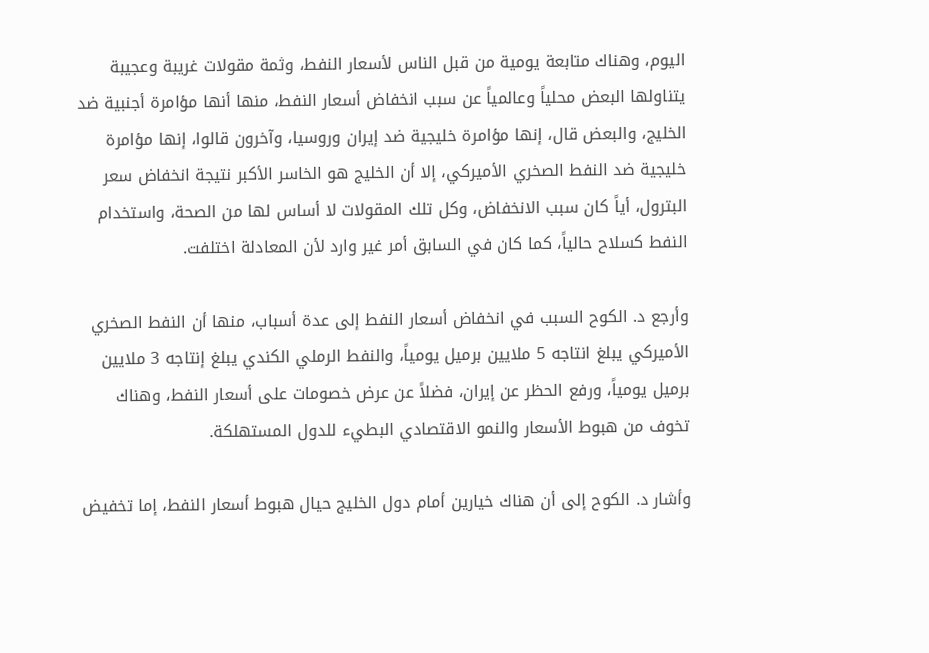اليوم، وهناك متابعة يومية من قبل الناس لأسعار النفط، وثمة مقولات غريبة وعجيبة يتناولها البعض محلياً وعالمياً عن سبب انخفاض أسعار النفط، منها أنها مؤامرة أجنبية ضد الخليج، والبعض قال، إنها مؤامرة خليجية ضد إيران وروسيا، وآخرون قالوا، إنها مؤامرة خليجية ضد النفط الصخري الأميركي، إلا أن الخليج هو الخاسر الأكبر نتيجة انخفاض سعر البترول، أياً كان سبب الانخفاض، وكل تلك المقولات لا أساس لها من الصحة، واستخدام النفط كسلاح حالياً، كما كان في السابق أمر غير وارد لأن المعادلة اختلفت.

وأرجع د. الكوح السبب في انخفاض أسعار النفط إلى عدة أسباب، منها أن النفط الصخري الأميركي يبلغ انتاجه 5 ملايين برميل يومياً، والنفط الرملي الكندي يبلغ إنتاجه 3 ملايين برميل يومياً، ورفع الحظر عن إيران، فضلاً عن عرض خصومات على أسعار النفط، وهناك تخوف من هبوط الأسعار والنمو الاقتصادي البطيء للدول المستهلكة.

وأشار د. الكوح إلى أن هناك خيارين أمام دول الخليج حيال هبوط أسعار النفط، إما تخفيض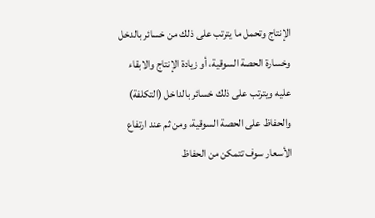الإنتاج وتحمل ما يترتب على ذلك من خسائر بالدخل وخسارة الحصة السوقية، أو زيادة الإنتاج والابقاء عليه ويترتب على ذلك خسائر بالداخل (التكلفة) والحفاظ على الحصة السوقية، ومن ثم عند ارتفاع الأسعار سوف تتمكن من الحفاظ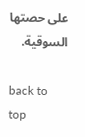على حصتها السوقية.

back to top